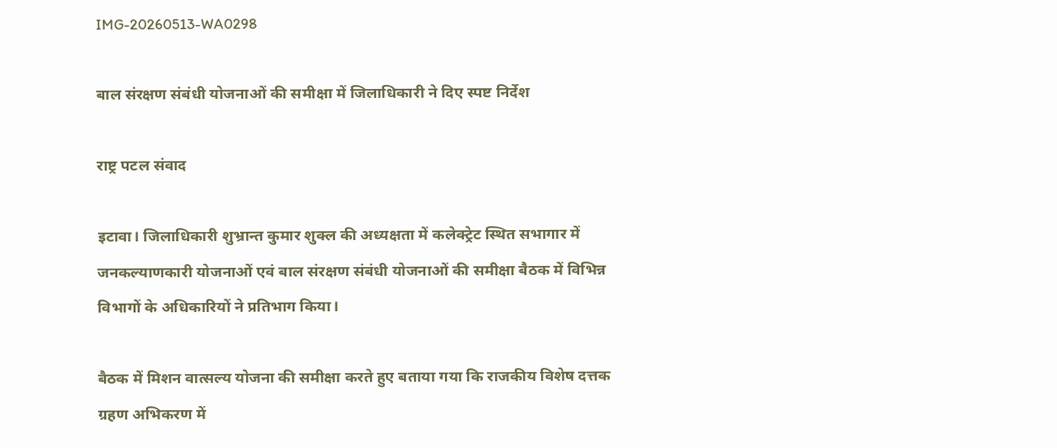IMG-20260513-WA0298

बाल संरक्षण संबंधी योजनाओं की समीक्षा में जिलाधिकारी ने दिए स्पष्ट निर्देश

राष्ट्र पटल संवाद

इटावा। जिलाधिकारी शुभ्रान्त कुमार शुक्ल की अध्यक्षता में कलेक्ट्रेट स्थित सभागार में जनकल्याणकारी योजनाओं एवं बाल संरक्षण संबंधी योजनाओं की समीक्षा बैठक में विभिन्न विभागों के अधिकारियों ने प्रतिभाग किया।

बैठक में मिशन वात्सल्य योजना की समीक्षा करते हुए बताया गया कि राजकीय विशेष दत्तक ग्रहण अभिकरण में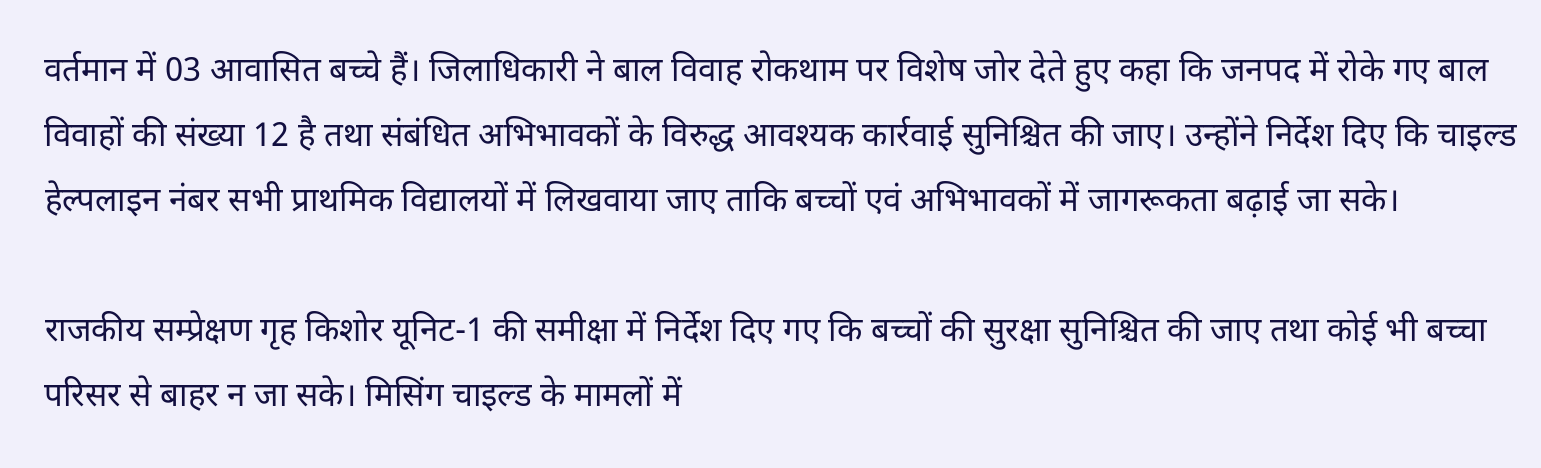वर्तमान में 03 आवासित बच्चे हैं। जिलाधिकारी ने बाल विवाह रोकथाम पर विशेष जोर देते हुए कहा कि जनपद में रोके गए बाल विवाहों की संख्या 12 है तथा संबंधित अभिभावकों के विरुद्ध आवश्यक कार्रवाई सुनिश्चित की जाए। उन्होंने निर्देश दिए कि चाइल्ड हेल्पलाइन नंबर सभी प्राथमिक विद्यालयों में लिखवाया जाए ताकि बच्चों एवं अभिभावकों में जागरूकता बढ़ाई जा सके।

राजकीय सम्प्रेक्षण गृह किशोर यूनिट-1 की समीक्षा में निर्देश दिए गए कि बच्चों की सुरक्षा सुनिश्चित की जाए तथा कोई भी बच्चा परिसर से बाहर न जा सके। मिसिंग चाइल्ड के मामलों में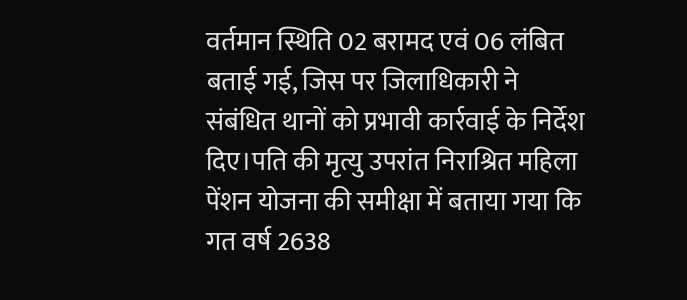वर्तमान स्थिति 02 बरामद एवं 06 लंबित बताई गई, जिस पर जिलाधिकारी ने संबंधित थानों को प्रभावी कार्रवाई के निर्देश दिए।पति की मृत्यु उपरांत निराश्रित महिला पेंशन योजना की समीक्षा में बताया गया कि गत वर्ष 2638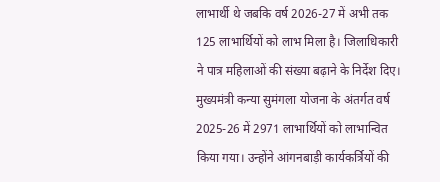लाभार्थी थे जबकि वर्ष 2026-27 में अभी तक 125 लाभार्थियों को लाभ मिला है। जिलाधिकारी ने पात्र महिलाओं की संख्या बढ़ाने के निर्देश दिए। मुख्यमंत्री कन्या सुमंगला योजना के अंतर्गत वर्ष 2025-26 में 2971 लाभार्थियों को लाभान्वित किया गया। उन्होंने आंगनबाड़ी कार्यकर्त्रियों की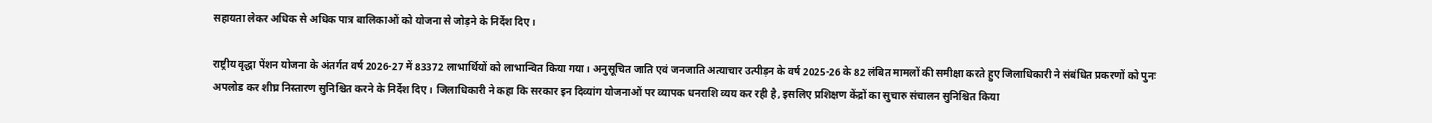सहायता लेकर अधिक से अधिक पात्र बालिकाओं को योजना से जोड़ने के निर्देश दिए।

राष्ट्रीय वृद्धा पेंशन योजना के अंतर्गत वर्ष 2026-27 में 83372 लाभार्थियों को लाभान्वित किया गया। अनुसूचित जाति एवं जनजाति अत्याचार उत्पीड़न के वर्ष 2025-26 के 82 लंबित मामलों की समीक्षा करते हुए जिलाधिकारी ने संबंधित प्रकरणों को पुनः अपलोड कर शीघ्र निस्तारण सुनिश्चित करने के निर्देश दिए। जिलाधिकारी ने कहा कि सरकार इन दिव्यांग योजनाओं पर व्यापक धनराशि व्यय कर रही है, इसलिए प्रशिक्षण केंद्रों का सुचारु संचालन सुनिश्चित किया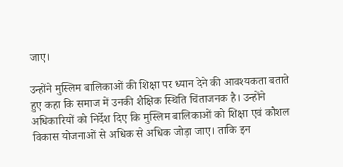जाए।

उन्होंने मुस्लिम बालिकाओं की शिक्षा पर ध्यान देने की आवश्यकता बताते हुए कहा कि समाज में उनकी शैक्षिक स्थिति चिंताजनक है। उन्होंने अधिकारियों को निर्देश दिए कि मुस्लिम बालिकाओं को शिक्षा एवं कौशल विकास योजनाओं से अधिक से अधिक जोड़ा जाए। ताकि इन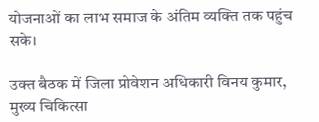योजनाओं का लाभ समाज के अंतिम व्यक्ति तक पहुंच सके।

उक्त बैठक में जिला प्रोवेशन अधिकारी विनय कुमार, मुख्य चिकित्सा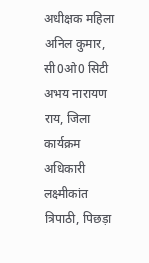अधीक्षक महिला अनिल कुमार, सी0ओ0 सिटी अभय नारायण राय, जिला कार्यक्रम अधिकारी लक्ष्मीकांत त्रिपाठी, पिछड़ा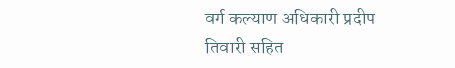वर्ग कल्याण अधिकारी प्रदीप तिवारी सहित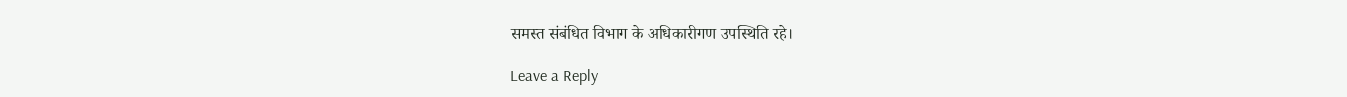समस्त संबंधित विभाग के अधिकारीगण उपस्थिति रहे।

Leave a Reply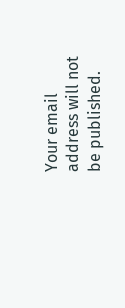Your email address will not be published.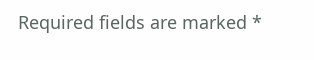Required fields are marked *